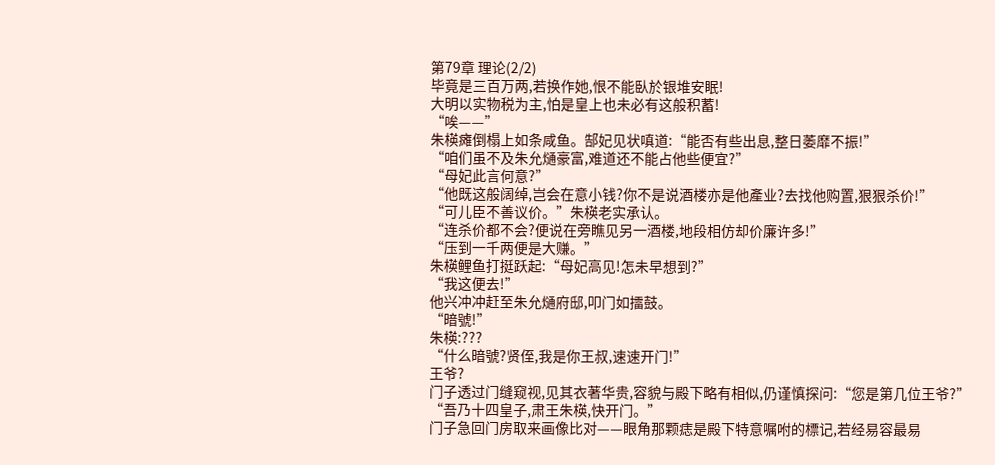第79章 理论(2/2)
毕竟是三百万两,若换作她,恨不能臥於银堆安眠!
大明以实物税为主,怕是皇上也未必有这般积蓄!
“唉——”
朱楧瘫倒榻上如条咸鱼。郜妃见状嗔道:“能否有些出息,整日萎靡不振!”
“咱们虽不及朱允熥豪富,难道还不能占他些便宜?”
“母妃此言何意?”
“他既这般阔绰,岂会在意小钱?你不是说酒楼亦是他產业?去找他购置,狠狠杀价!”
“可儿臣不善议价。”朱楧老实承认。
“连杀价都不会?便说在旁瞧见另一酒楼,地段相仿却价廉许多!”
“压到一千两便是大赚。”
朱楧鲤鱼打挺跃起:“母妃高见!怎未早想到?”
“我这便去!”
他兴冲冲赶至朱允熥府邸,叩门如擂鼓。
“暗號!”
朱楧:???
“什么暗號?贤侄,我是你王叔,速速开门!”
王爷?
门子透过门缝窥视,见其衣著华贵,容貌与殿下略有相似,仍谨慎探问:“您是第几位王爷?”
“吾乃十四皇子,肃王朱楧,快开门。”
门子急回门房取来画像比对——眼角那颗痣是殿下特意嘱咐的標记,若经易容最易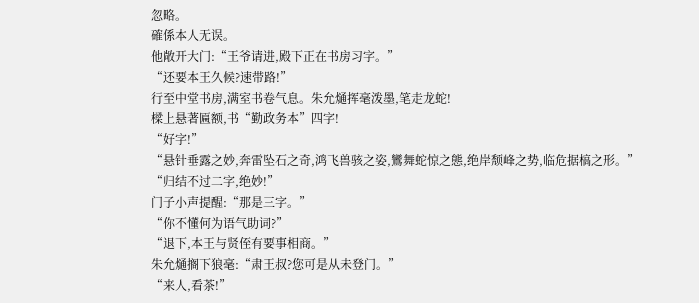忽略。
確係本人无误。
他敞开大门:“王爷请进,殿下正在书房习字。”
“还要本王久候?速带路!”
行至中堂书房,满室书卷气息。朱允熥挥毫泼墨,笔走龙蛇!
樑上悬著匾额,书“勤政务本”四字!
“好字!”
“悬针垂露之妙,奔雷坠石之奇,鸿飞兽骇之姿,鸞舞蛇惊之態,绝岸颓峰之势,临危据槁之形。”
“归结不过二字,绝妙!”
门子小声提醒:“那是三字。”
“你不懂何为语气助词?”
“退下,本王与贤侄有要事相商。”
朱允熥搁下狼毫:“肃王叔?您可是从未登门。”
“来人,看茶!”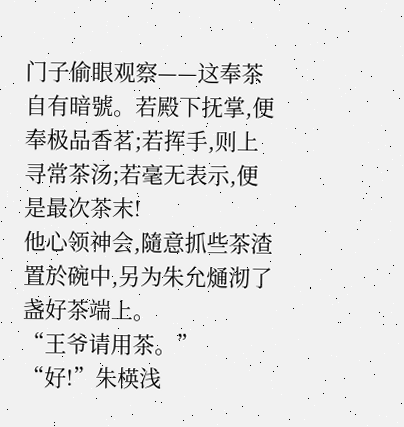门子偷眼观察——这奉茶自有暗號。若殿下抚掌,便奉极品香茗;若挥手,则上寻常茶汤;若毫无表示,便是最次茶末!
他心领神会,隨意抓些茶渣置於碗中,另为朱允熥沏了盏好茶端上。
“王爷请用茶。”
“好!”朱楧浅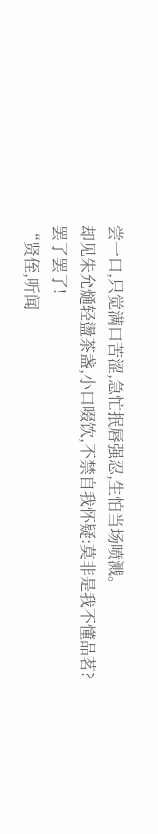尝一口,只觉满口苦涩,急忙抿唇强忍,生怕当场喷溅。
却见朱允熥轻盪茶盏,小口啜饮,不禁自我怀疑:莫非是我不懂品茗?
罢了罢了!
“贤侄,听闻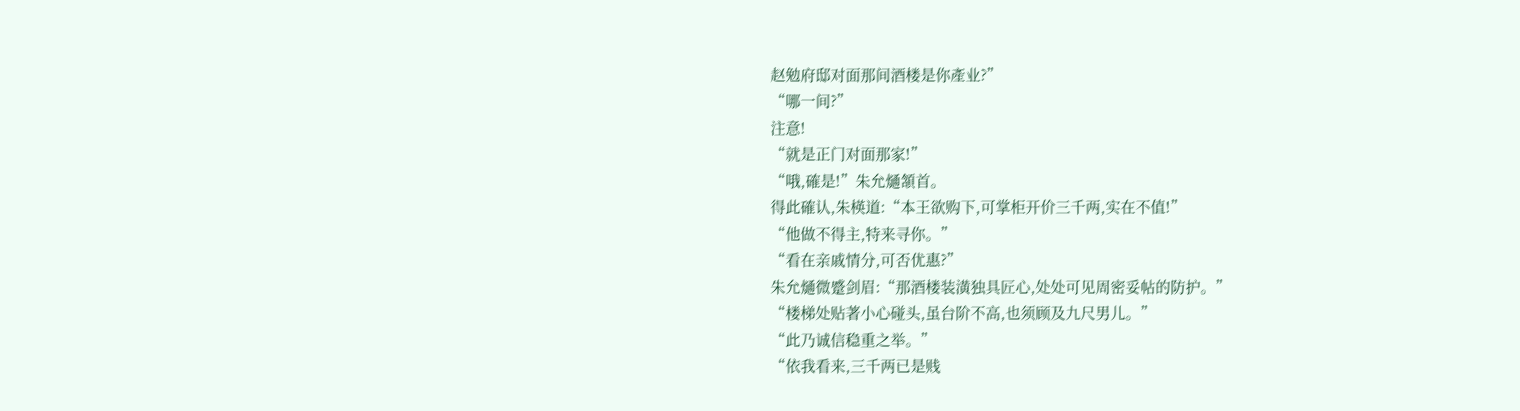赵勉府邸对面那间酒楼是你產业?”
“哪一间?”
注意!
“就是正门对面那家!”
“哦,確是!”朱允熥頷首。
得此確认,朱楧道:“本王欲购下,可掌柜开价三千两,实在不值!”
“他做不得主,特来寻你。”
“看在亲戚情分,可否优惠?”
朱允熥微蹙剑眉:“那酒楼装潢独具匠心,处处可见周密妥帖的防护。”
“楼梯处贴著小心碰头,虽台阶不高,也须顾及九尺男儿。”
“此乃诚信稳重之举。”
“依我看来,三千两已是贱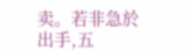卖。若非急於出手,五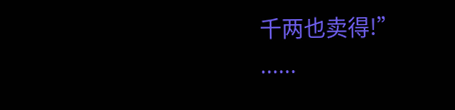千两也卖得!”
......